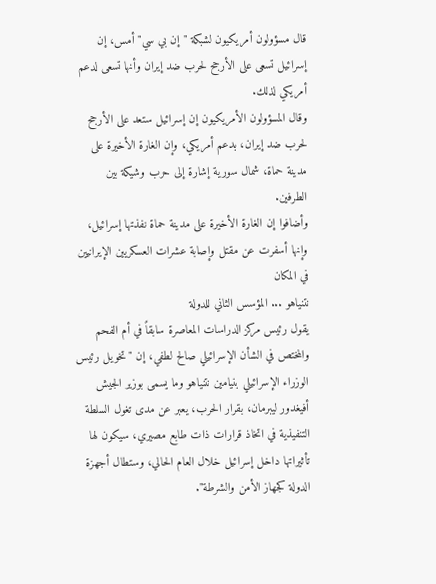قال مسؤولون أمريكيون لشبكة "إن بي سي" أمس، إن إسرائيل تسعى على الأرجح لحرب ضد إيران وأنها تسعى لدعم أمريكي لذلك.
وقال المسؤولون الأمريكيون إن إسرائيل ستعد على الأرجح لحرب ضد إيران، بدعم أمريكي، وإن الغارة الأخيرة على مدينة حماة، شمال سورية إشارة إلى حرب وشيكة بين الطرفين.
وأضافوا إن الغارة الأخيرة على مدينة حماة نفذتها إسرائيل، وإنها أسفرت عن مقتل وإصابة عشرات العسكريين الإيرانيين في المكان
نتنياهو ... المؤسس الثاني للدولة
يقول رئيس مركز الدراسات المعاصرة سابقاً في أم الفحم والمختص في الشأن الإسرائيلي صالح لطفي، إن "تخويل رئيس الوزراء الإسرائيلي بنيامين نتنياهو وما يسمى بوزير الجيش أفيغدور ليبرمان، بقرار الحرب، يعبر عن مدى تغول السلطة التنفيذية في اتخاذ قرارات ذات طابع مصيري، سيكون لها تأثيراتها داخل إسرائيل خلال العام الحالي، وستطال أجهزة الدولة كجهاز الأمن والشرطة".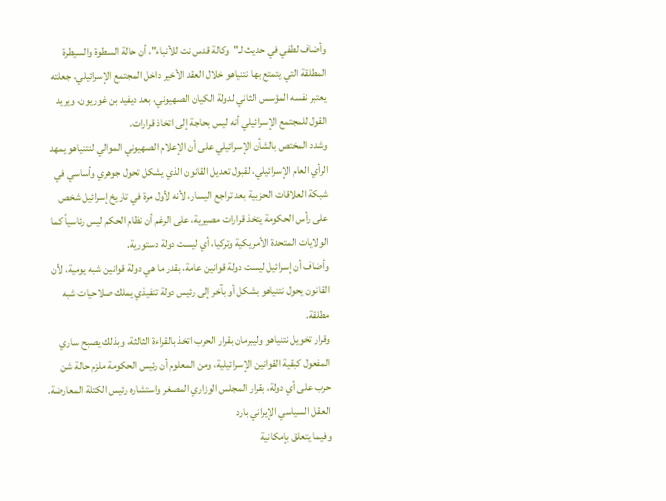وأضاف لطفي في حديث لـ"وكالة قدس نت للأنباء"، أن حالة السطوة والسيطرة المطلقة التي يتمتع بها نتنياهو خلال العقد الأخير داخل المجتمع الإسرائيلي، جعلته يعتبر نفسه المؤسس الثاني لدولة الكيان الصهيوني، بعد ديفيد بن غوريون، ويريد القول للمجتمع الإسرائيلي أنه ليس بحاجة إلى اتخاذ قرارات.
وشدد المختص بالشأن الإسرائيلي على أن الإعلام الصهيوني الموالي لنتنياهو يمهد الرأي العام الإسرائيلي، لقبول تعديل القانون الذي يشكل تحول جوهري وأساسي في شبكة العلاقات الحزبية بعد تراجع اليسار، لأنه لأول مرة في تاريخ إسرائيل شخص على رأس الحكومة يتخذ قرارات مصيرية، على الرغم أن نظام الحكم ليس رئاسياً كما الولايات المتحدة الأمريكية وتركيا، أي ليست دولة دستورية.
وأضاف أن إسرائيل ليست دولة قوانين عامة، بقدر ما هي دولة قوانين شبه يومية، لأن القانون يحول نتنياهو بشكل أو بآخر إلى رئيس دولة تنفيذي يملك صلاحيات شبه مطلقة.
وقرار تخويل نتنياهو وليبرمان بقرار الحرب اتخذ بالقراءة الثالثة، وبذلك يصبح ساري المفعول كبقية القوانين الإسرائيلية، ومن المعلوم أن رئيس الحكومة ملزم حالة شن حرب على أي دولة، بقرار المجلس الوزاري المصغر واستشاره رئيس الكتلة المعارضة.
العقل السياسي الإيراني بارد
وفيما يتعلق بإمكانية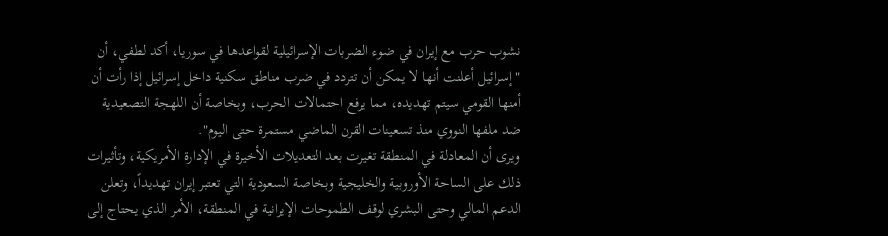نشوب حرب مع إيران في ضوء الضربات الإسرائيلية لقواعدها في سوريا، أكد لطفي، أن "إسرائيل أعلنت أنها لا يمكن أن تتردد في ضرب مناطق سكنية داخل إسرائيل إذا رأت أن أمنها القومي سيتم تهديده، مما يرفع احتمالات الحرب، وبخاصة أن اللهجة التصعيدية ضد ملفها النووي منذ تسعينات القرن الماضي مستمرة حتى اليوم".
ويرى أن المعادلة في المنطقة تغيرت بعد التعديلات الأخيرة في الإدارة الأمريكية، وتأثيرات ذلك على الساحة الأوروبية والخليجية وبخاصة السعودية التي تعتبر إيران تهديداً، وتعلن الدعم المالي وحتى البشري لوقف الطموحات الإيرانية في المنطقة، الأمر الذي يحتاج إلى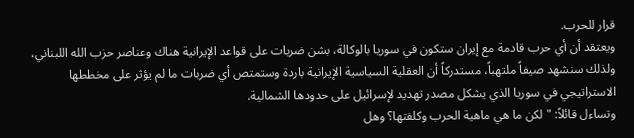قرار للحرب.
ويعتقد أن أي حرب قادمة مع إيران ستكون في سوريا بالوكالة، بشن ضربات على قواعد الإيرانية هناك وعناصر حزب الله اللبناني، ولذلك سنشهد صيفاً ملتهباً، مستدركاً أن العقلية السياسية الإيرانية باردة وستمتص أي ضربات ما لم يؤثر على مخططها الاستراتيجي في سوريا الذي يشكل مصدر تهديد لإسرائيل على حدودها الشمالية.
وتساءل قائلاً: " لكن ما هي ماهية الحرب وكلفتها؟ وهل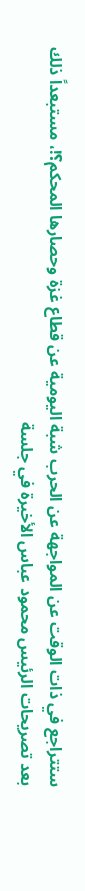ستتراجع في ذات الوقت عن المواجهة عن الحرب شبة اليومية عن قطاع غزة وحصارها المحكم؟!، مستبعداً ذلك بعد تصريحات الرئيس محمود عباس الأخيرة في جلسة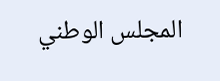المجلس الوطني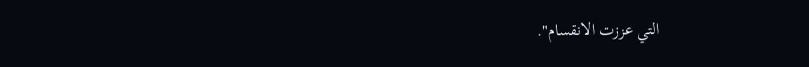التي عززت الانقسام".